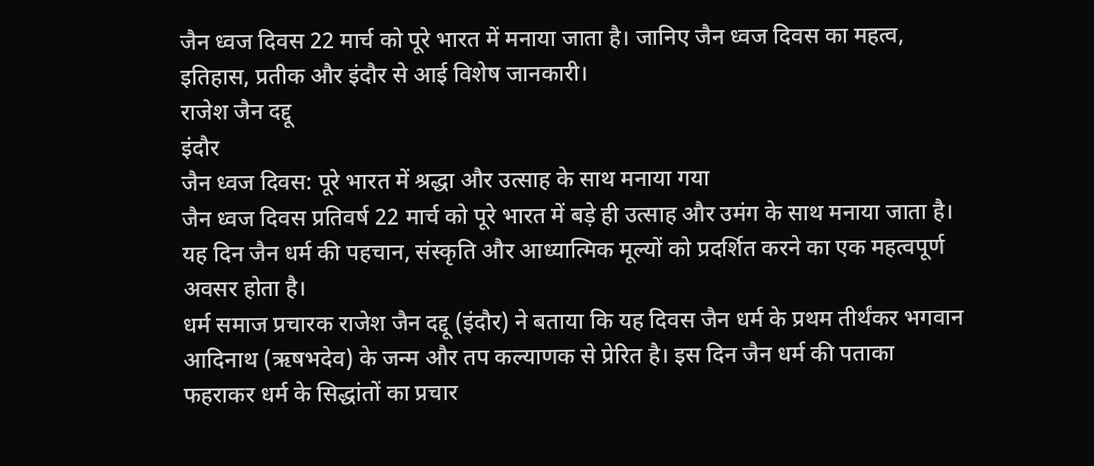जैन ध्वज दिवस 22 मार्च को पूरे भारत में मनाया जाता है। जानिए जैन ध्वज दिवस का महत्व, इतिहास, प्रतीक और इंदौर से आई विशेष जानकारी।
राजेश जैन दद्दू
इंदौर
जैन ध्वज दिवस: पूरे भारत में श्रद्धा और उत्साह के साथ मनाया गया
जैन ध्वज दिवस प्रतिवर्ष 22 मार्च को पूरे भारत में बड़े ही उत्साह और उमंग के साथ मनाया जाता है। यह दिन जैन धर्म की पहचान, संस्कृति और आध्यात्मिक मूल्यों को प्रदर्शित करने का एक महत्वपूर्ण अवसर होता है।
धर्म समाज प्रचारक राजेश जैन दद्दू (इंदौर) ने बताया कि यह दिवस जैन धर्म के प्रथम तीर्थंकर भगवान आदिनाथ (ऋषभदेव) के जन्म और तप कल्याणक से प्रेरित है। इस दिन जैन धर्म की पताका फहराकर धर्म के सिद्धांतों का प्रचार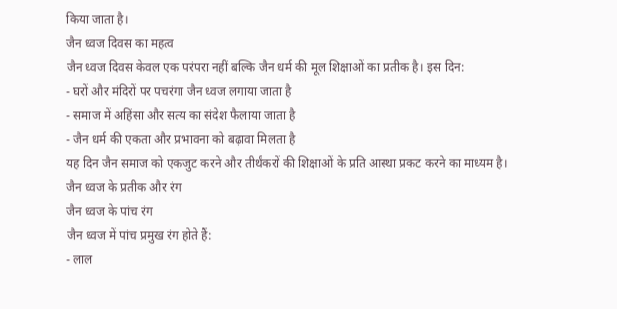किया जाता है।
जैन ध्वज दिवस का महत्व
जैन ध्वज दिवस केवल एक परंपरा नहीं बल्कि जैन धर्म की मूल शिक्षाओं का प्रतीक है। इस दिन:
- घरों और मंदिरों पर पचरंगा जैन ध्वज लगाया जाता है
- समाज में अहिंसा और सत्य का संदेश फैलाया जाता है
- जैन धर्म की एकता और प्रभावना को बढ़ावा मिलता है
यह दिन जैन समाज को एकजुट करने और तीर्थंकरों की शिक्षाओं के प्रति आस्था प्रकट करने का माध्यम है।
जैन ध्वज के प्रतीक और रंग
जैन ध्वज के पांच रंग
जैन ध्वज में पांच प्रमुख रंग होते हैं:
- लाल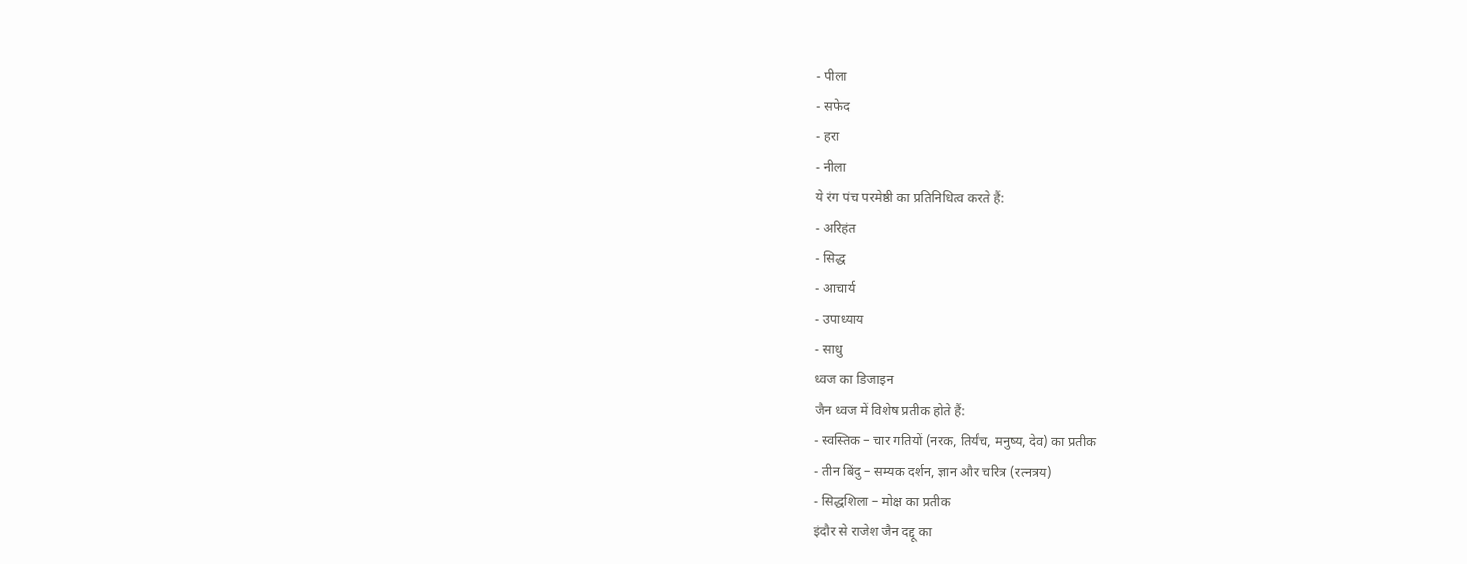- पीला
- सफेद
- हरा
- नीला
ये रंग पंच परमेष्ठी का प्रतिनिधित्व करते हैं:
- अरिहंत
- सिद्ध
- आचार्य
- उपाध्याय
- साधु
ध्वज का डिजाइन
जैन ध्वज में विशेष प्रतीक होते हैं:
- स्वस्तिक – चार गतियों (नरक, तिर्यंच, मनुष्य, देव) का प्रतीक
- तीन बिंदु – सम्यक दर्शन, ज्ञान और चरित्र (रत्नत्रय)
- सिद्धशिला – मोक्ष का प्रतीक
इंदौर से राजेश जैन दद्दू का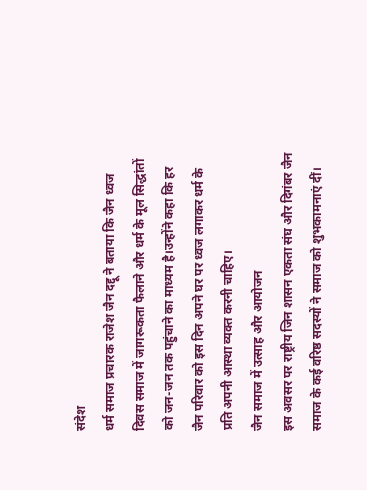संदेश
धर्म समाज प्रचारक राजेश जैन दद्दू ने बताया कि जैन ध्वज दिवस समाज में जागरूकता फैलाने और धर्म के मूल सिद्धांतों को जन-जन तक पहुंचाने का माध्यम है।उन्होंने कहा कि हर जैन परिवार को इस दिन अपने घर पर ध्वज लगाकर धर्म के प्रति अपनी आस्था व्यक्त करनी चाहिए।
जैन समाज में उत्साह और आयोजन
इस अवसर पर राष्ट्रीय जिन शासन एकता संघ और दिगंबर जैन समाज के कई वरिष्ठ सदस्यों ने समाज को शुभकामनाएं दीं।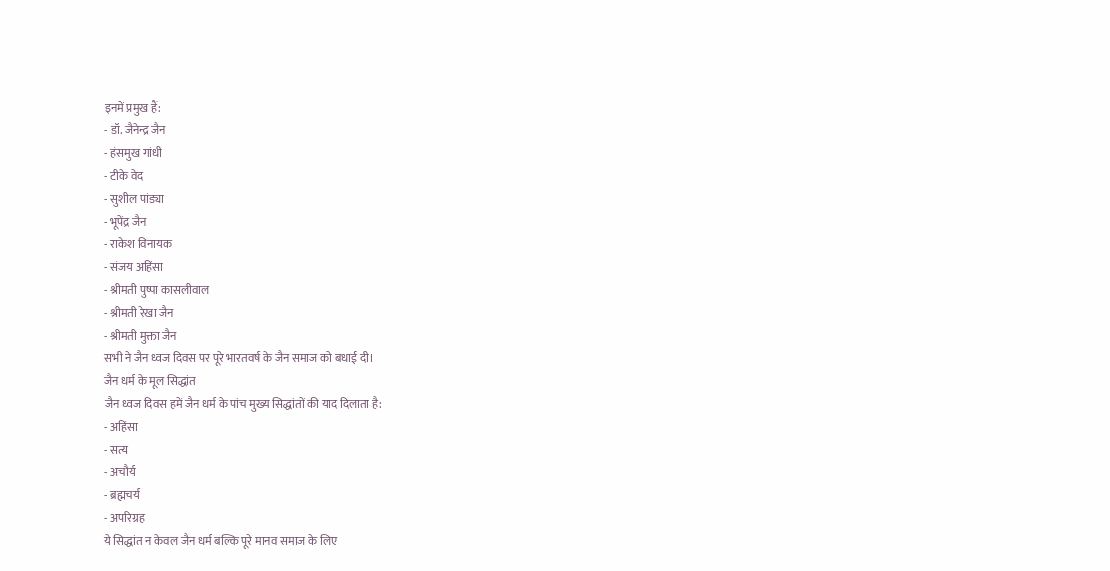इनमें प्रमुख हैं:
- डॉ. जैनेन्द्र जैन
- हंसमुख गांधी
- टीके वेद
- सुशील पांड्या
- भूपेंद्र जैन
- राकेश विनायक
- संजय अहिंसा
- श्रीमती पुष्पा कासलीवाल
- श्रीमती रेखा जैन
- श्रीमती मुक्ता जैन
सभी ने जैन ध्वज दिवस पर पूरे भारतवर्ष के जैन समाज को बधाई दी।
जैन धर्म के मूल सिद्धांत
जैन ध्वज दिवस हमें जैन धर्म के पांच मुख्य सिद्धांतों की याद दिलाता है:
- अहिंसा
- सत्य
- अचौर्य
- ब्रह्मचर्य
- अपरिग्रह
ये सिद्धांत न केवल जैन धर्म बल्कि पूरे मानव समाज के लिए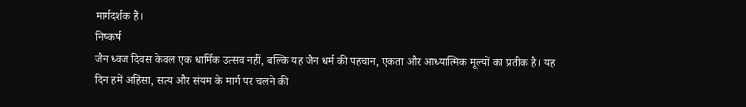मार्गदर्शक हैं।
निष्कर्ष
जैन ध्वज दिवस केवल एक धार्मिक उत्सव नहीं, बल्कि यह जैन धर्म की पहचान, एकता और आध्यात्मिक मूल्यों का प्रतीक है। यह दिन हमें अहिंसा, सत्य और संयम के मार्ग पर चलने की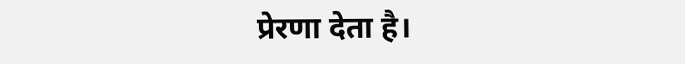प्रेरणा देता है।